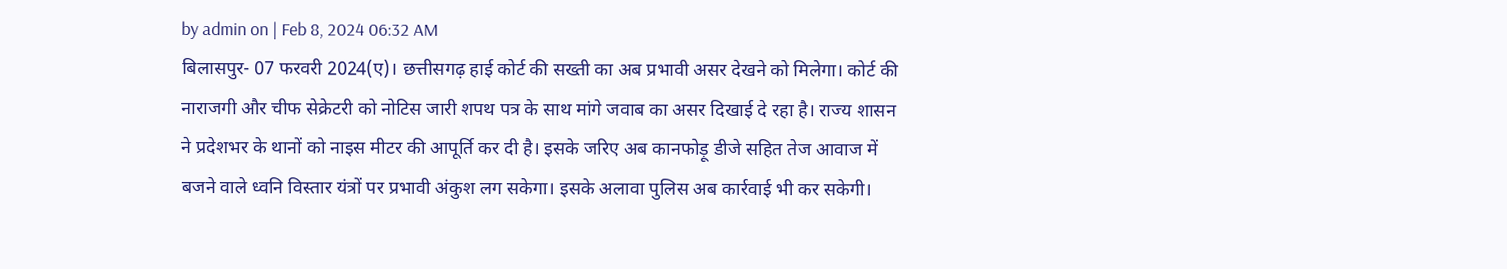by admin on | Feb 8, 2024 06:32 AM
बिलासपुर- 07 फरवरी 2024(ए)। छत्तीसगढ़ हाई कोर्ट की सख्ती का अब प्रभावी असर देखने को मिलेगा। कोर्ट की नाराजगी और चीफ सेक्रेटरी को नोटिस जारी शपथ पत्र के साथ मांगे जवाब का असर दिखाई दे रहा है। राज्य शासन ने प्रदेशभर के थानों को नाइस मीटर की आपूर्ति कर दी है। इसके जरिए अब कानफोड़ू डीजे सहित तेज आवाज में बजने वाले ध्वनि विस्तार यंत्रों पर प्रभावी अंकुश लग सकेगा। इसके अलावा पुलिस अब कार्रवाई भी कर सकेगी।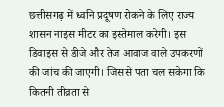छत्तीसगढ़ में ध्वनि प्रदूषण रोकने के लिए राज्य शासन नाइस मीटर का इस्तेमाल करेगी। इस डिवाइस से डीजे और तेज आवाज वाले उपकरणों की जांच की जाएगी। जिससे पता चल सकेगा कि कितनी तीव्रता से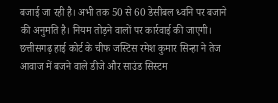बजाई जा रही है। अभी तक 50 से 60 डेसीबल ध्वनि पर बजाने की अनुमति है। नियम तोड़ने वालों पर कार्रवाई की जाएगी।
छत्तीसगढ़ हाई कोर्ट के चीफ जस्टिस रमेश कुमार सिन्हा ने तेज आवाज में बजने वाले डीजे और साउंड सिस्टम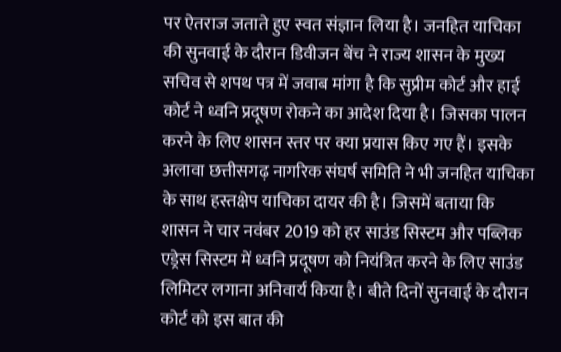पर ऐतराज जताते हुए स्वत संज्ञान लिया है। जनहित याचिका की सुनवाई के दौरान डिवीजन बेंच ने राज्य शासन के मुख्य सचिव से शपथ पत्र में जवाब मांगा है कि सुप्रीम कोर्ट और हाई कोर्ट ने ध्वनि प्रदूषण रोकने का आदेश दिया है। जिसका पालन करने के लिए शासन स्तर पर क्या प्रयास किए गए हैं। इसके अलावा छत्तीसगढ़ नागरिक संघर्ष समिति ने भी जनहित याचिका के साथ हस्तक्षेप याचिका दायर की है। जिसमें बताया कि शासन ने चार नवंबर 2019 को हर साउंड सिस्टम और पब्लिक एड्रेस सिस्टम में ध्वनि प्रदूषण को नियंत्रित करने के लिए साउंड लिमिटर लगाना अनिवार्य किया है। बीते दिनों सुनवाई के दौरान कोर्ट को इस बात की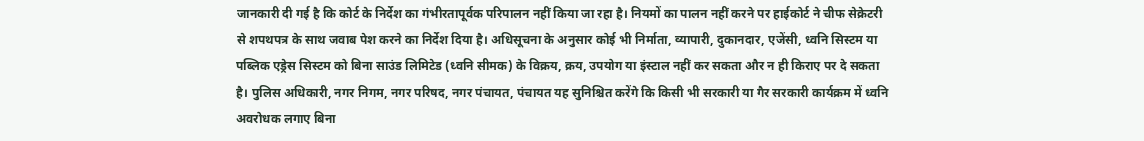जानकारी दी गई है कि कोर्ट के निर्देश का गंभीरतापूर्वक परिपालन नहीं किया जा रहा है। नियमों का पालन नहीं करने पर हाईकोर्ट ने चीफ सेक्रेटरी से शपथपत्र के साथ जवाब पेश करने का निर्देश दिया है। अधिसूचना के अनुसार कोई भी निर्माता, व्यापारी, दुकानदार, एजेंसी, ध्वनि सिस्टम या पब्लिक एड्रेस सिस्टम को बिना साउंड लिमिटेड (ध्वनि सीमक) के विक्रय, क्रय, उपयोग या इंस्टाल नहीं कर सकता और न ही किराए पर दे सकता है। पुलिस अधिकारी, नगर निगम, नगर परिषद, नगर पंचायत, पंचायत यह सुनिश्चित करेंगे कि किसी भी सरकारी या गैर सरकारी कार्यक्रम में ध्वनि अवरोधक लगाए बिना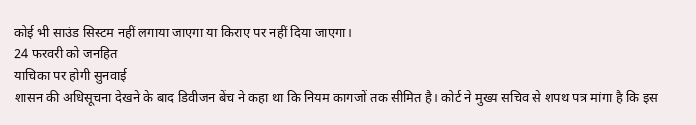कोई भी साउंड सिस्टम नहीं लगाया जाएगा या किराए पर नहीं दिया जाएगा।
24 फरवरी को जनहित
याचिका पर होगी सुनवाई
शासन की अधिसूचना देखने के बाद डिवीजन बेंच ने कहा था कि नियम कागजों तक सीमित है। कोर्ट ने मुख्य सचिव से शपथ पत्र मांगा है कि इस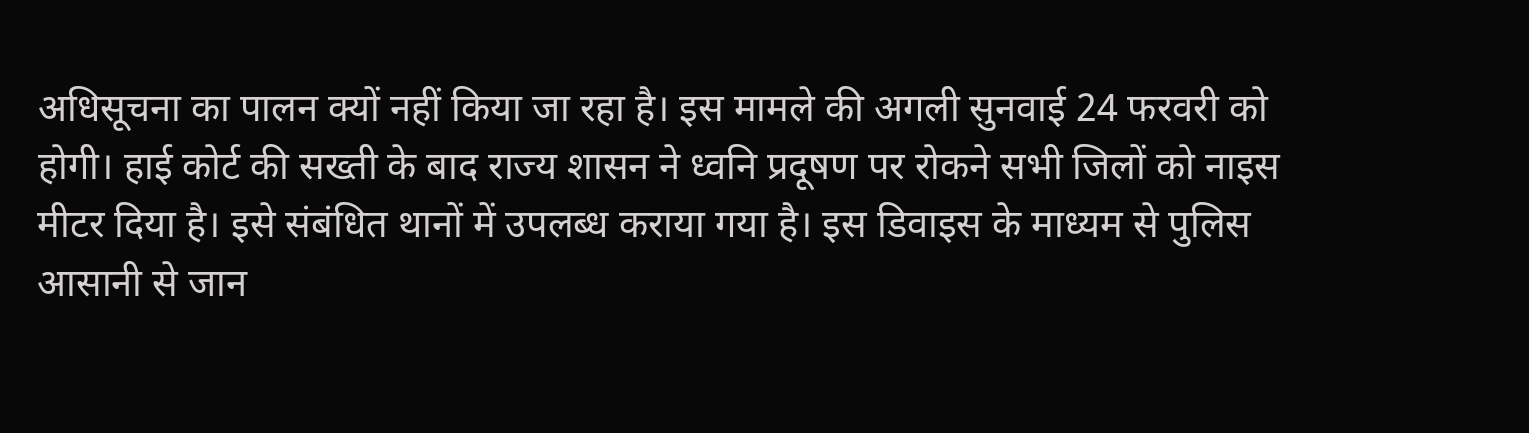अधिसूचना का पालन क्यों नहीं किया जा रहा है। इस मामले की अगली सुनवाई 24 फरवरी को होगी। हाई कोर्ट की सख्ती के बाद राज्य शासन ने ध्वनि प्रदूषण पर रोकने सभी जिलों को नाइस मीटर दिया है। इसे संबंधित थानों में उपलब्ध कराया गया है। इस डिवाइस के माध्यम से पुलिस आसानी से जान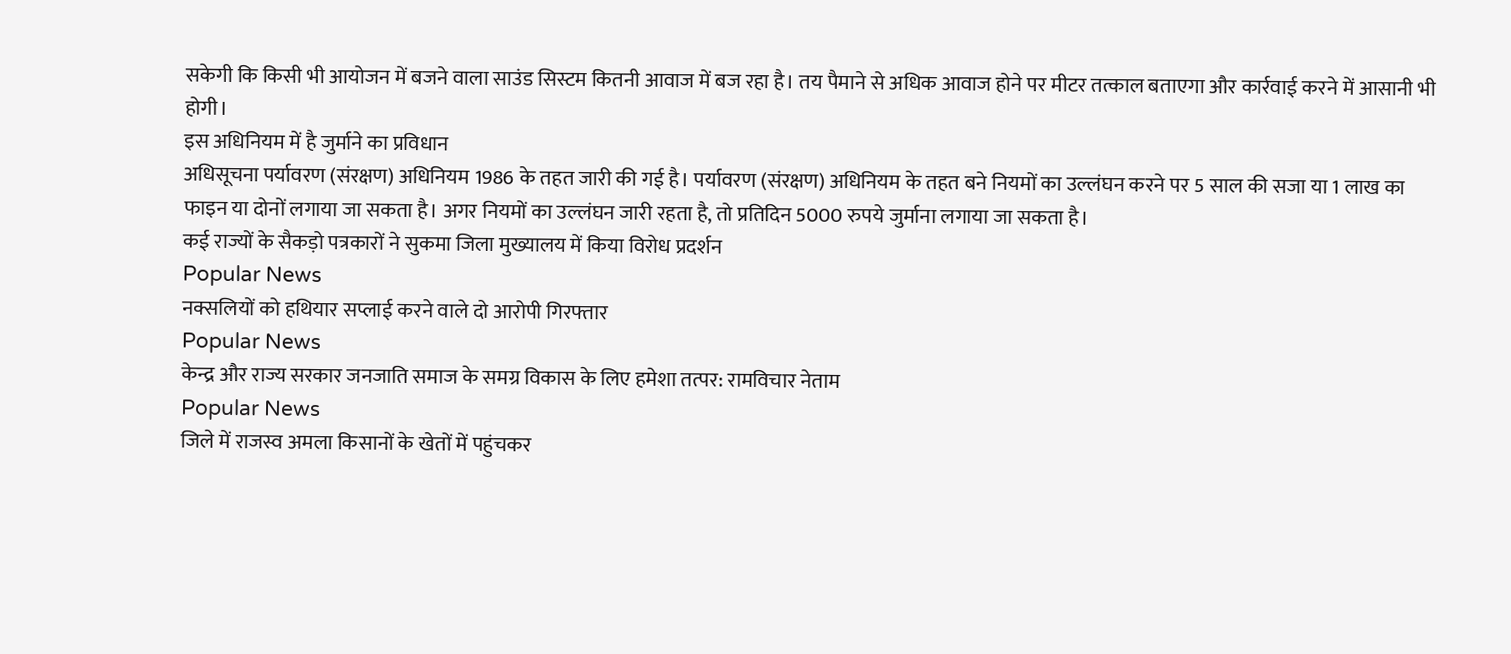सकेगी कि किसी भी आयोजन में बजने वाला साउंड सिस्टम कितनी आवाज में बज रहा है। तय पैमाने से अधिक आवाज होने पर मीटर तत्काल बताएगा और कार्रवाई करने में आसानी भी होगी।
इस अधिनियम में है जुर्माने का प्रविधान
अधिसूचना पर्यावरण (संरक्षण) अधिनियम 1986 के तहत जारी की गई है। पर्यावरण (संरक्षण) अधिनियम के तहत बने नियमों का उल्लंघन करने पर 5 साल की सजा या 1 लाख का फाइन या दोनों लगाया जा सकता है। अगर नियमों का उल्लंघन जारी रहता है, तो प्रतिदिन 5000 रुपये जुर्माना लगाया जा सकता है।
कई राज्यों के सैकड़ो पत्रकारों ने सुकमा जिला मुख्यालय में किया विरोध प्रदर्शन
Popular News
नक्सलियों को हथियार सप्लाई करने वाले दो आरोपी गिरफ्तार
Popular News
केन्द्र और राज्य सरकार जनजाति समाज के समग्र विकास के लिए हमेशा तत्पर: रामविचार नेताम
Popular News
जिले में राजस्व अमला किसानों के खेतों में पहुंचकर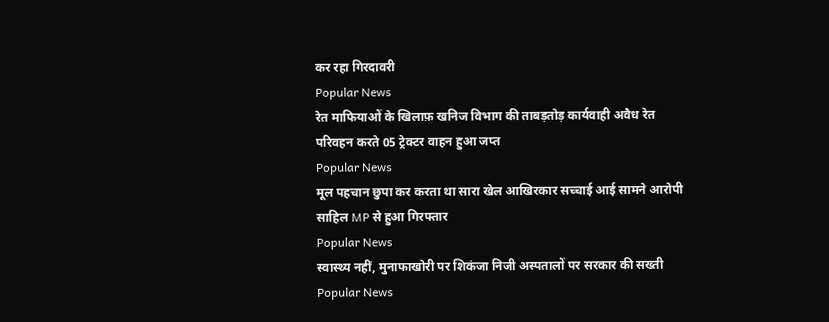कर रहा गिरदावरी
Popular News
रेत माफियाओं के खिलाफ़ खनिज विभाग की ताबड़तोड़ कार्यवाही अवैध रेत परिवहन करते 05 ट्रेक्टर वाहन हुआ जप्त
Popular News
मूल पहचान छुपा कर करता था सारा खेल आखिरकार सच्चाई आई सामने आरोपी साहिल MP से हुआ गिरफ्तार
Popular News
स्वास्थ्य नहीं, मुनाफाखोरी पर शिकंजा निजी अस्पतालों पर सरकार की सख्ती
Popular News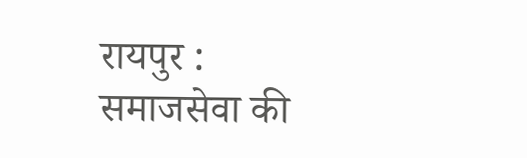रायपुर : समाजसेवा की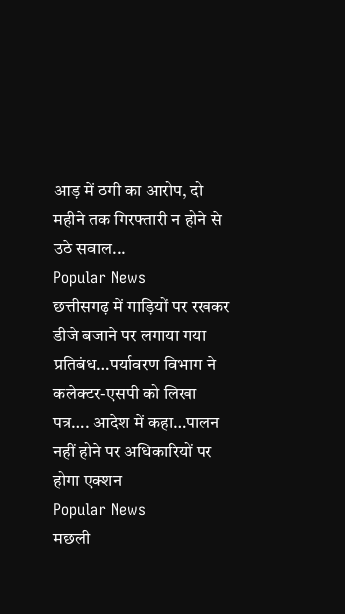आड़ में ठगी का आरोप, दो महीने तक गिरफ्तारी न होने से उठे सवाल...
Popular News
छत्तीसगढ़ में गाड़ियों पर रखकर डीजे बजाने पर लगाया गया प्रतिबंध…पर्यावरण विभाग ने कलेक्टर-एसपी को लिखा पत्र…. आदेश में कहा…पालन नहीं होने पर अधिकारियों पर होगा एक्शन
Popular News
मछली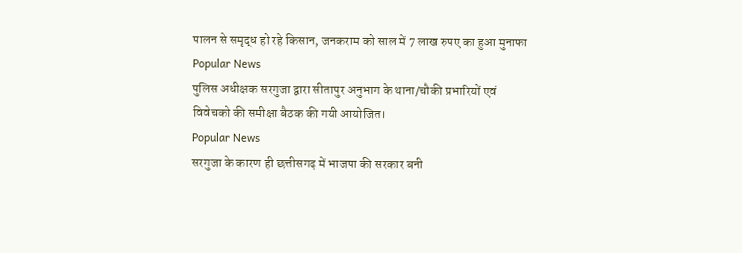पालन से समृद्ध हो रहे किसान, जनकराम को साल में 7 लाख रुपए का हुआ मुनाफा
Popular News
पुलिस अधीक्षक सरगुजा द्वारा सीतापुर अनुभाग के थाना/चौकी प्रभारियों एवं विवेचको की समीक्षा बैठक की गयी आयोजित।
Popular News
सरगुजा के कारण ही छत्तीसगढ़ में भाजपा की सरकार बनी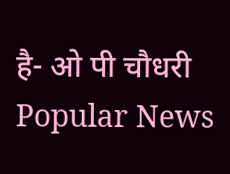है- ओ पी चौधरी
Popular News